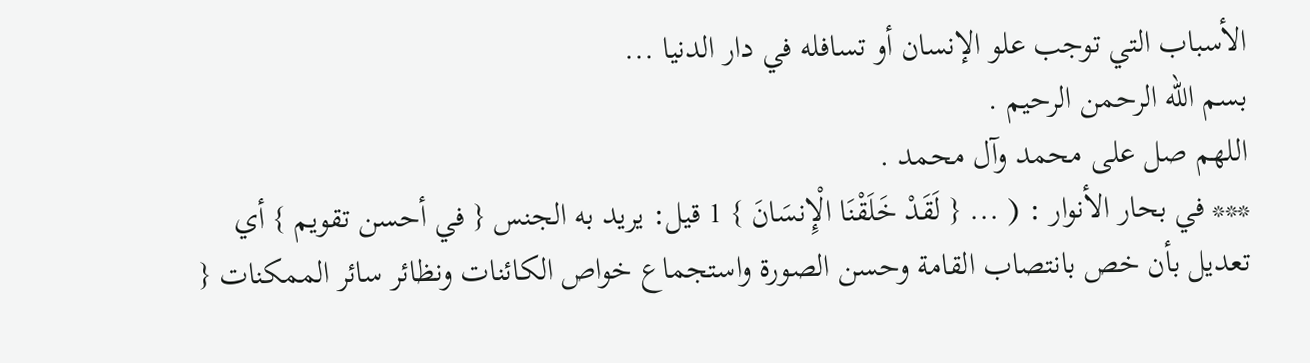الأسباب التي توجب علو الإنسان أو تسافله في دار الدنيا ...
بسم الله الرحمن الرحيم .
اللهم صل على محمد وآل محمد .
*** في بحار الأنوار : ( ... { لَقَدْ خَلَقْنَا الْإِنسَانَ } 1 قيل: يريد به الجنس { في أحسن تقويم } أي تعديل بأن خص بانتصاب القامة وحسن الصورة واستجماع خواص الكائنات ونظائر سائر الممكنات {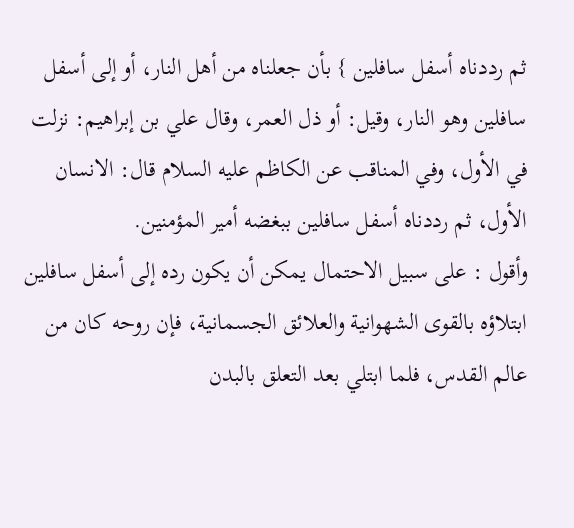ثم رددناه أسفل سافلين } بأن جعلناه من أهل النار، أو إلى أسفل سافلين وهو النار، وقيل: أو ذل العمر، وقال علي بن إبراهيم: نزلت في الأول، وفي المناقب عن الكاظم عليه السلام قال: الانسان الأول، ثم رددناه أسفل سافلين ببغضه أمير المؤمنين.
وأقول : على سبيل الاحتمال يمكن أن يكون رده إلى أسفل سافلين ابتلاؤه بالقوى الشهوانية والعلائق الجسمانية، فإن روحه كان من عالم القدس، فلما ابتلي بعد التعلق بالبدن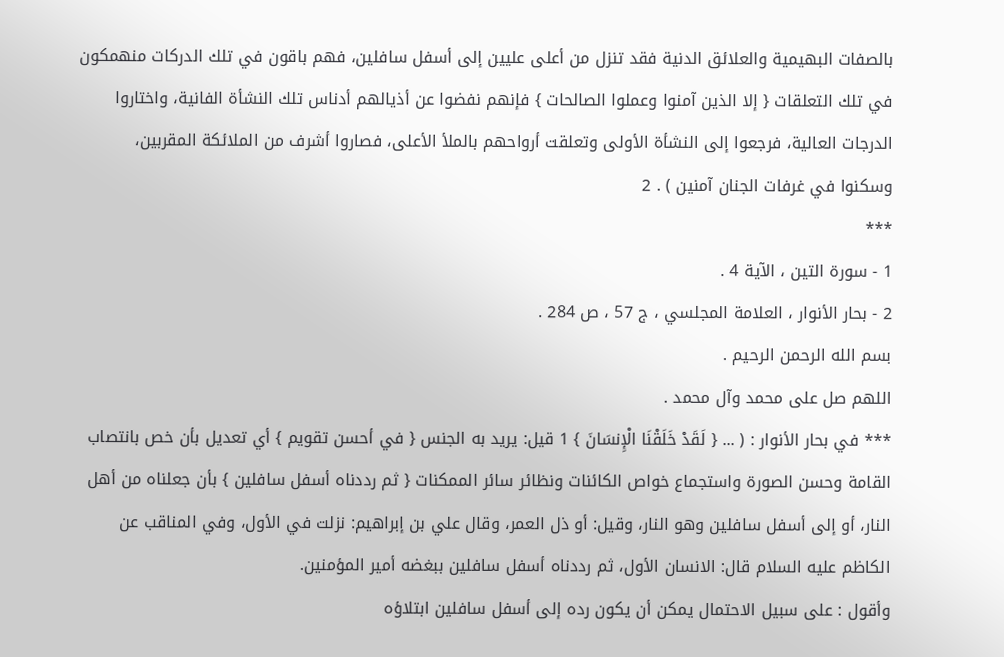بالصفات البهيمية والعلائق الدنية فقد تنزل من أعلى عليين إلى أسفل سافلين، فهم باقون في تلك الدركات منهمكون في تلك التعلقات { إلا الذين آمنوا وعملوا الصالحات } فإنهم نفضوا عن أذيالهم أدناس تلك النشأة الفانية، واختاروا الدرجات العالية، فرجعوا إلى النشأة الأولى وتعلقت أرواحهم بالملأ الأعلى، فصاروا أشرف من الملائكة المقربين، وسكنوا في غرفات الجنان آمنين ) . 2
***
1 - سورة التين ، الآية 4 .
2 - بحار الأنوار ، العلامة المجلسي ، ج 57 ، ص 284 .
بسم الله الرحمن الرحيم .
اللهم صل على محمد وآل محمد .
*** في بحار الأنوار : ( ... { لَقَدْ خَلَقْنَا الْإِنسَانَ } 1 قيل: يريد به الجنس { في أحسن تقويم } أي تعديل بأن خص بانتصاب القامة وحسن الصورة واستجماع خواص الكائنات ونظائر سائر الممكنات { ثم رددناه أسفل سافلين } بأن جعلناه من أهل النار، أو إلى أسفل سافلين وهو النار، وقيل: أو ذل العمر، وقال علي بن إبراهيم: نزلت في الأول، وفي المناقب عن الكاظم عليه السلام قال: الانسان الأول، ثم رددناه أسفل سافلين ببغضه أمير المؤمنين.
وأقول : على سبيل الاحتمال يمكن أن يكون رده إلى أسفل سافلين ابتلاؤه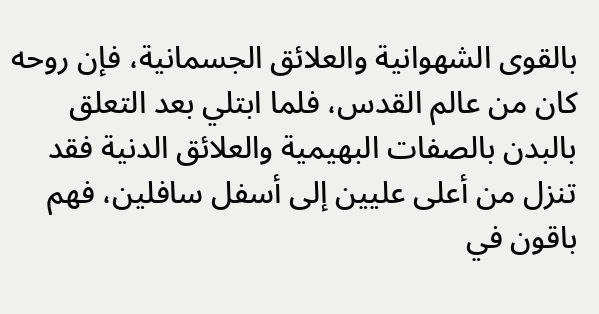بالقوى الشهوانية والعلائق الجسمانية، فإن روحه كان من عالم القدس، فلما ابتلي بعد التعلق بالبدن بالصفات البهيمية والعلائق الدنية فقد تنزل من أعلى عليين إلى أسفل سافلين، فهم باقون في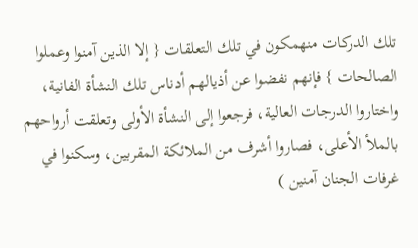تلك الدركات منهمكون في تلك التعلقات { إلا الذين آمنوا وعملوا الصالحات } فإنهم نفضوا عن أذيالهم أدناس تلك النشأة الفانية، واختاروا الدرجات العالية، فرجعوا إلى النشأة الأولى وتعلقت أرواحهم بالملأ الأعلى، فصاروا أشرف من الملائكة المقربين، وسكنوا في غرفات الجنان آمنين )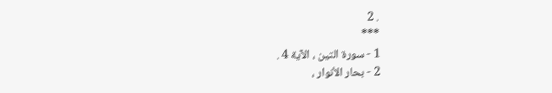. 2
***
1 - سورة التين ، الآية 4 .
2 - بحار الأنوار ،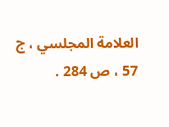العلامة المجلسي ، ج 57 ، ص 284 .